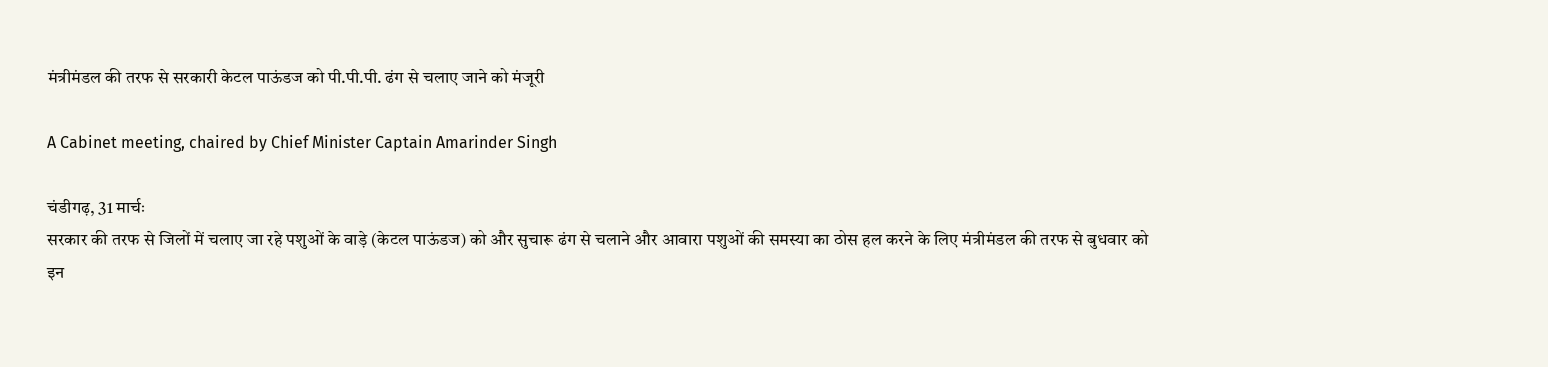मंत्रीमंडल की तरफ से सरकारी केटल पाऊंडज को पी.पी.पी. ढंग से चलाए जाने को मंजूरी

A Cabinet meeting, chaired by Chief Minister Captain Amarinder Singh

चंडीगढ़, 31 मार्चः
सरकार की तरफ से जिलों में चलाए जा रहे पशुओं के वाड़े (केटल पाऊंडज) को और सुचारू ढंग से चलाने और आवारा पशुओं की समस्या का ठोस हल करने के लिए मंत्रीमंडल की तरफ से बुधवार को इन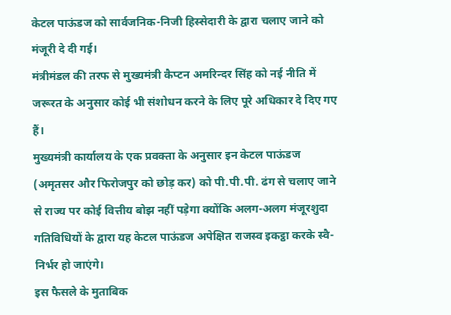केटल पाऊंडज को सार्वजनिक-निजी हिस्सेदारी के द्वारा चलाए जाने को मंजूरी दे दी गई।
मंत्रीमंडल की तरफ से मुख्यमंत्री कैप्टन अमरिन्दर सिंह को नई नीति में जरूरत के अनुसार कोई भी संशोधन करने के लिए पूरे अधिकार दे दिए गए हैं।
मुख्यमंत्री कार्यालय के एक प्रवक्ता के अनुसार इन केटल पाऊंडज (अमृतसर और फिरोजपुर को छोड़ कर) को पी.पी.पी. ढंग से चलाए जाने से राज्य पर कोई वित्तीय बोझ नहीं पड़ेगा क्योंकि अलग-अलग मंजूरशुदा गतिविधियों के द्वारा यह केटल पाऊंडज अपेक्षित राजस्व इकट्ठा करके स्वै-निर्भर हो जाएंगे।
इस फैसले के मुताबिक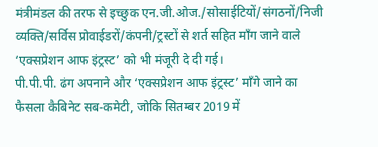मंत्रीमंडल की तरफ से इच्छुक एन.जी.ओज./सोसाईटियों/संगठनों/निजी व्यक्ति/सर्विस प्रोवाईडरों/कंपनी/ट्रस्टों से शर्त सहित माँग जाने वाले ‘एक्सप्रेशन आफ इंट्रस्ट’ को भी मंजूरी दे दी गई।
पी.पी.पी. ढंग अपनाने और ‘एक्सप्रेशन आफ इंट्रस्ट’ माँगे जाने का फैसला कैबिनेट सब-कमेटी, जोकि सितम्बर 2019 में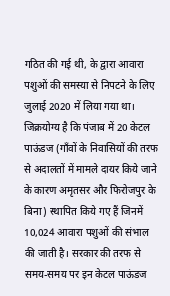गठित की गई थी, के द्वारा आवारा पशुओं की समस्या से निपटने के लिए जुलाई 2020 में लिया गया था।
जिक्रयोग्य है कि पंजाब में 20 केटल पाऊंडज (गाँवों के निवासियों की तरफ से अदालतों में मामले दायर किये जाने के कारण अमृतसर और फिरोजपुर के बिना) स्थापित किये गए हैं जिनमें 10,024 आवारा पशुओं की संभाल की जाती है। सरकार की तरफ से समय-समय पर इन केटल पाऊंडज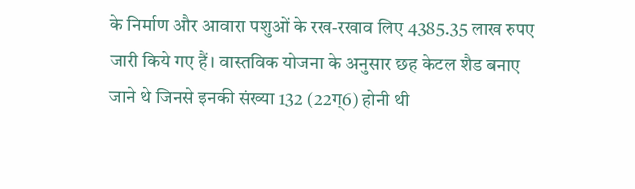के निर्माण और आवारा पशुओं के रख-रखाव लिए 4385.35 लाख रुपए जारी किये गए हैं। वास्तविक योजना के अनुसार छह केटल शैड बनाए जाने थे जिनसे इनकी संख्या 132 (22ग्6) होनी थी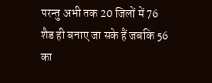परन्तु अभी तक 20 जिलों में 76 शैड ही बनाए जा सके हैं जबकि 56 का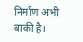निर्माण अभी बाकी है।